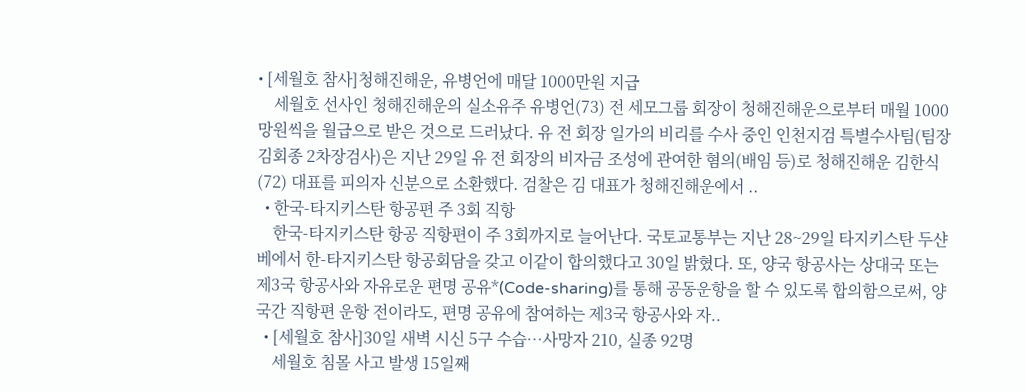• [세월호 참사]청해진해운, 유병언에 매달 1000만원 지급
    세월호 선사인 청해진해운의 실소유주 유병언(73) 전 세모그룹 회장이 청해진해운으로부터 매월 1000망원씩을 월급으로 받은 것으로 드러났다. 유 전 회장 일가의 비리를 수사 중인 인천지검 특별수사팀(팀장 김회종 2차장검사)은 지난 29일 유 전 회장의 비자금 조성에 관여한 혐의(배임 등)로 청해진해운 김한식(72) 대표를 피의자 신분으로 소환했다. 검찰은 김 대표가 청해진해운에서 ..
  • 한국-타지키스탄 항공편 주 3회 직항
    한국-타지키스탄 항공 직항편이 주 3회까지로 늘어난다. 국토교통부는 지난 28~29일 타지키스탄 두샨베에서 한-타지키스탄 항공회담을 갖고 이같이 합의했다고 30일 밝혔다. 또, 양국 항공사는 상대국 또는 제3국 항공사와 자유로운 편명 공유*(Code-sharing)를 통해 공동운항을 할 수 있도록 합의함으로써, 양국간 직항편 운항 전이라도, 편명 공유에 참여하는 제3국 항공사와 자..
  • [세월호 참사]30일 새벽 시신 5구 수습…사망자 210, 실종 92명
    세월호 침몰 사고 발생 15일째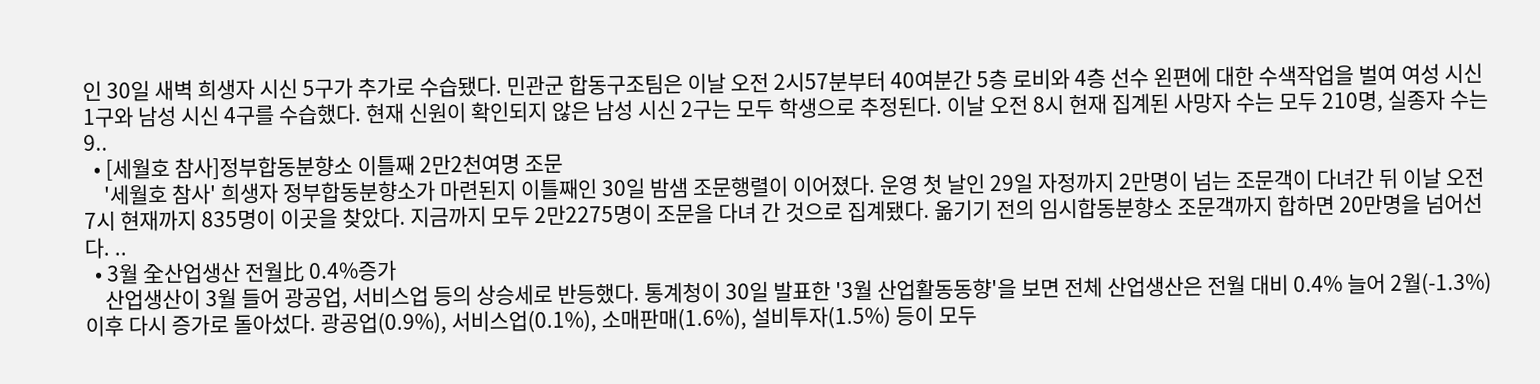인 30일 새벽 희생자 시신 5구가 추가로 수습됐다. 민관군 합동구조팀은 이날 오전 2시57분부터 40여분간 5층 로비와 4층 선수 왼편에 대한 수색작업을 벌여 여성 시신 1구와 남성 시신 4구를 수습했다. 현재 신원이 확인되지 않은 남성 시신 2구는 모두 학생으로 추정된다. 이날 오전 8시 현재 집계된 사망자 수는 모두 210명, 실종자 수는 9..
  • [세월호 참사]정부합동분향소 이틀째 2만2천여명 조문
    '세월호 참사' 희생자 정부합동분향소가 마련된지 이틀째인 30일 밤샘 조문행렬이 이어졌다. 운영 첫 날인 29일 자정까지 2만명이 넘는 조문객이 다녀간 뒤 이날 오전 7시 현재까지 835명이 이곳을 찾았다. 지금까지 모두 2만2275명이 조문을 다녀 간 것으로 집계됐다. 옮기기 전의 임시합동분향소 조문객까지 합하면 20만명을 넘어선다. ..
  • 3월 全산업생산 전월比 0.4%증가
    산업생산이 3월 들어 광공업, 서비스업 등의 상승세로 반등했다. 통계청이 30일 발표한 '3월 산업활동동향'을 보면 전체 산업생산은 전월 대비 0.4% 늘어 2월(-1.3%) 이후 다시 증가로 돌아섰다. 광공업(0.9%), 서비스업(0.1%), 소매판매(1.6%), 설비투자(1.5%) 등이 모두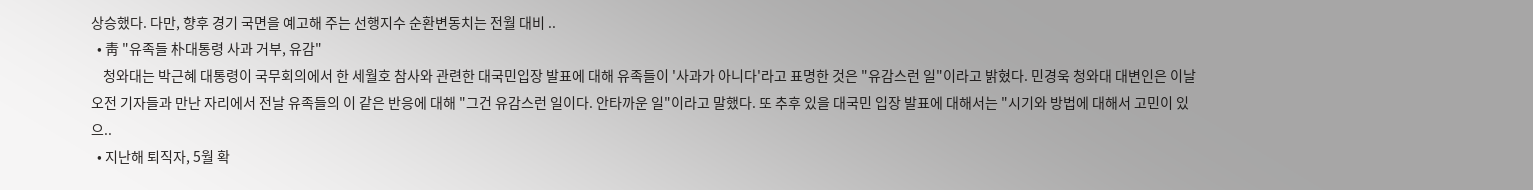상승했다. 다만, 향후 경기 국면을 예고해 주는 선행지수 순환변동치는 전월 대비 ..
  • 靑 "유족들 朴대통령 사과 거부, 유감"
    청와대는 박근혜 대통령이 국무회의에서 한 세월호 참사와 관련한 대국민입장 발표에 대해 유족들이 '사과가 아니다'라고 표명한 것은 "유감스런 일"이라고 밝혔다. 민경욱 청와대 대변인은 이날 오전 기자들과 만난 자리에서 전날 유족들의 이 같은 반응에 대해 "그건 유감스런 일이다. 안타까운 일"이라고 말했다. 또 추후 있을 대국민 입장 발표에 대해서는 "시기와 방법에 대해서 고민이 있으..
  • 지난해 퇴직자, 5월 확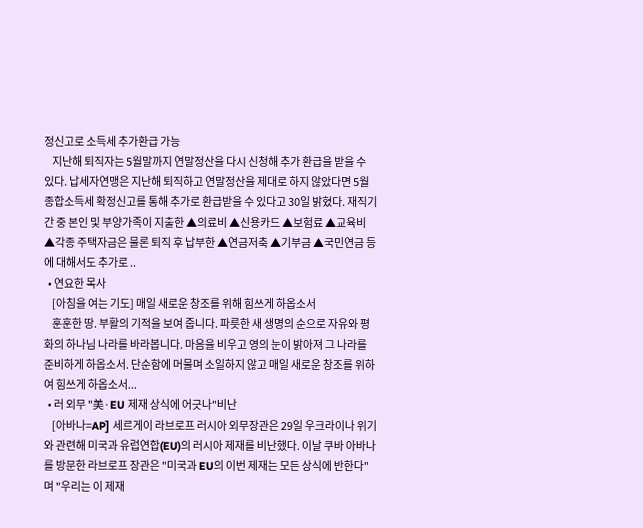정신고로 소득세 추가환급 가능
    지난해 퇴직자는 5월말까지 연말정산을 다시 신청해 추가 환급을 받을 수 있다. 납세자연맹은 지난해 퇴직하고 연말정산을 제대로 하지 않았다면 5월 종합소득세 확정신고를 통해 추가로 환급받을 수 있다고 30일 밝혔다. 재직기간 중 본인 및 부양가족이 지출한 ▲의료비 ▲신용카드 ▲보험료 ▲교육비 ▲각종 주택자금은 물론 퇴직 후 납부한 ▲연금저축 ▲기부금 ▲국민연금 등에 대해서도 추가로 ..
  • 연요한 목사
    [아침을 여는 기도] 매일 새로운 창조를 위해 힘쓰게 하옵소서
    훈훈한 땅. 부활의 기적을 보여 줍니다. 파릇한 새 생명의 순으로 자유와 평화의 하나님 나라를 바라봅니다. 마음을 비우고 영의 눈이 밝아져 그 나라를 준비하게 하옵소서. 단순함에 머물며 소일하지 않고 매일 새로운 창조를 위하여 힘쓰게 하옵소서...
  • 러 외무 "美·EU 제재 상식에 어긋나"비난
    [아바나=AP] 세르게이 라브로프 러시아 외무장관은 29일 우크라이나 위기와 관련해 미국과 유럽연합(EU)의 러시아 제재를 비난했다. 이날 쿠바 아바나를 방문한 라브로프 장관은 "미국과 EU의 이번 제재는 모든 상식에 반한다"며 "우리는 이 제재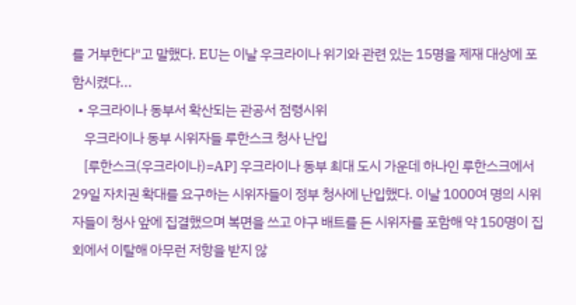를 거부한다"고 말했다. EU는 이날 우크라이나 위기와 관련 있는 15명을 제재 대상에 포함시켰다...
  • 우크라이나 동부서 확산되는 관공서 점령시위
    우크라이나 동부 시위자들 루한스크 청사 난입
    [루한스크(우크라이나)=AP] 우크라이나 동부 최대 도시 가운데 하나인 루한스크에서 29일 자치권 확대를 요구하는 시위자들이 정부 청사에 난입했다. 이날 1000여 명의 시위자들이 청사 앞에 집결했으며 복면을 쓰고 야구 배트를 든 시위자를 포함해 약 150명이 집회에서 이탈해 아무런 저항을 받지 않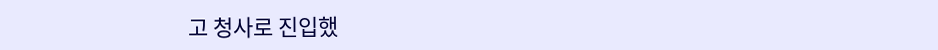고 청사로 진입했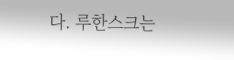다. 루한스크는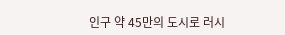인구 약 45만의 도시로 러시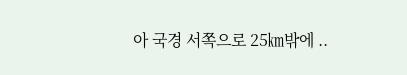아 국경 서쪽으로 25㎞밖에 ..